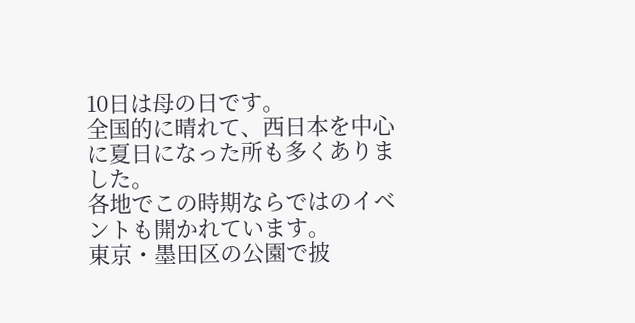10日は母の日です。
全国的に晴れて、西日本を中心に夏日になった所も多くありました。
各地でこの時期ならではのイベントも開かれています。
東京・墨田区の公園で披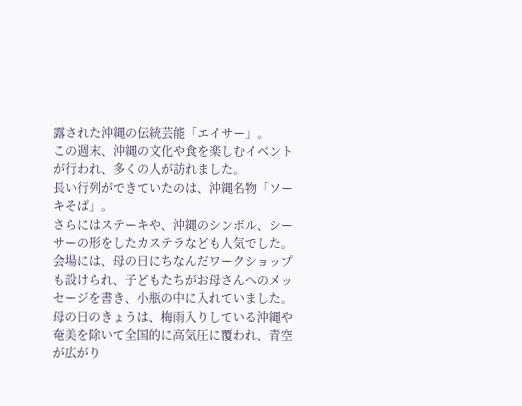露された沖縄の伝統芸能「エイサー」。
この週末、沖縄の文化や食を楽しむイベントが行われ、多くの人が訪れました。
長い行列ができていたのは、沖縄名物「ソーキそば」。
さらにはステーキや、沖縄のシンボル、シーサーの形をしたカステラなども人気でした。
会場には、母の日にちなんだワークショップも設けられ、子どもたちがお母さんへのメッセージを書き、小瓶の中に入れていました。
母の日のきょうは、梅雨入りしている沖縄や奄美を除いて全国的に高気圧に覆われ、青空が広がり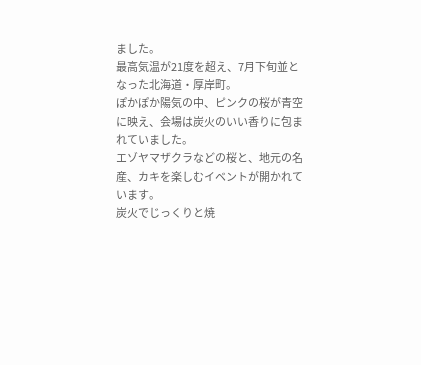ました。
最高気温が21度を超え、7月下旬並となった北海道・厚岸町。
ぽかぽか陽気の中、ピンクの桜が青空に映え、会場は炭火のいい香りに包まれていました。
エゾヤマザクラなどの桜と、地元の名産、カキを楽しむイベントが開かれています。
炭火でじっくりと焼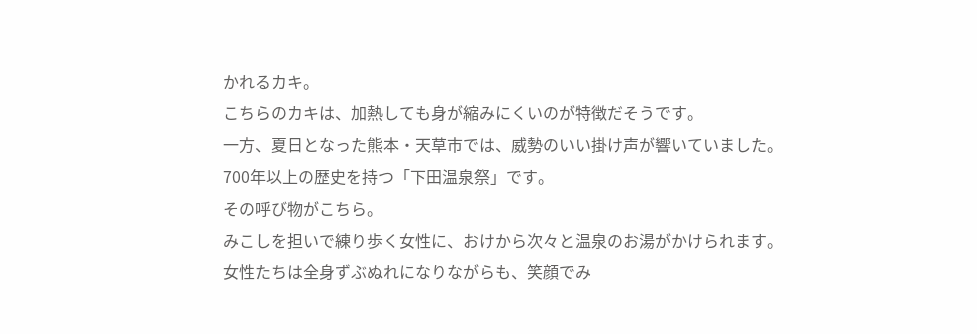かれるカキ。
こちらのカキは、加熱しても身が縮みにくいのが特徴だそうです。
一方、夏日となった熊本・天草市では、威勢のいい掛け声が響いていました。
700年以上の歴史を持つ「下田温泉祭」です。
その呼び物がこちら。
みこしを担いで練り歩く女性に、おけから次々と温泉のお湯がかけられます。
女性たちは全身ずぶぬれになりながらも、笑顔でみ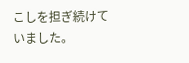こしを担ぎ続けていました。